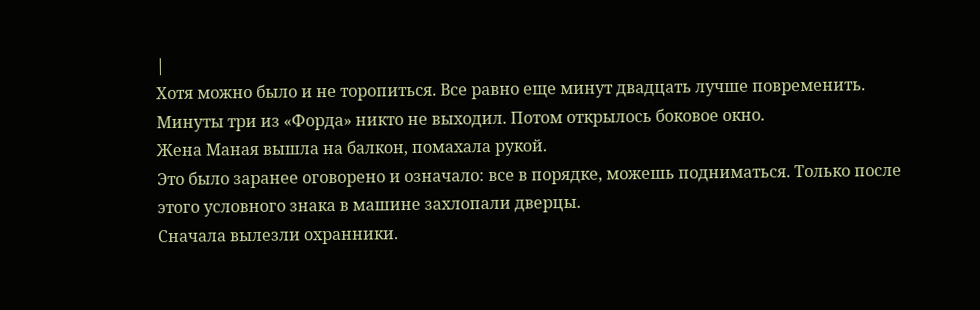|
Хотя можно было и не торопиться. Все равно еще минут двадцать лучше повременить.
Минуты три из «Форда» никто не выходил. Потом открылось боковое окно.
Жена Маная вышла на балкон, помахала рукой.
Это было заранее оговорено и означало: все в порядке, можешь подниматься. Только после этого условного знака в машине захлопали дверцы.
Сначала вылезли охранники.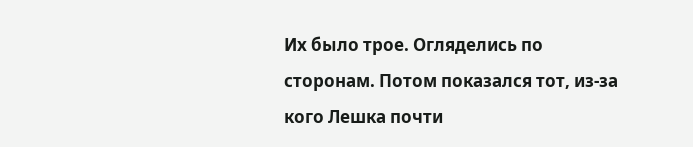Их было трое. Огляделись по сторонам. Потом показался тот, из-за кого Лешка почти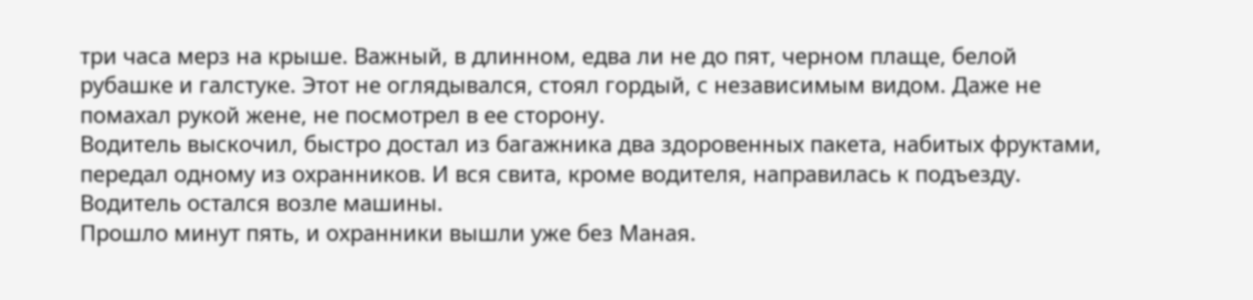три часа мерз на крыше. Важный, в длинном, едва ли не до пят, черном плаще, белой рубашке и галстуке. Этот не оглядывался, стоял гордый, с независимым видом. Даже не помахал рукой жене, не посмотрел в ее сторону.
Водитель выскочил, быстро достал из багажника два здоровенных пакета, набитых фруктами, передал одному из охранников. И вся свита, кроме водителя, направилась к подъезду.
Водитель остался возле машины.
Прошло минут пять, и охранники вышли уже без Маная.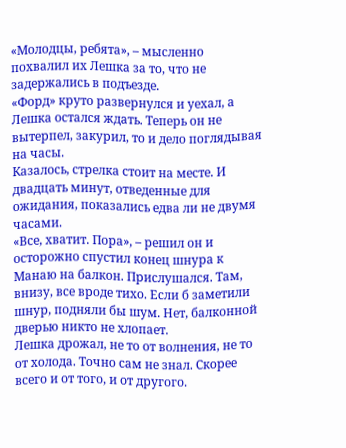«Молодцы, ребята», – мысленно похвалил их Лешка за то, что не задержались в подъезде.
«Форд» круто развернулся и уехал, а Лешка остался ждать. Теперь он не вытерпел, закурил, то и дело поглядывая на часы.
Казалось, стрелка стоит на месте. И двадцать минут, отведенные для ожидания, показались едва ли не двумя часами.
«Все, хватит. Пора», – решил он и осторожно спустил конец шнура к Манаю на балкон. Прислушался. Там, внизу, все вроде тихо. Если б заметили шнур, подняли бы шум. Нет, балконной дверью никто не хлопает.
Лешка дрожал, не то от волнения, не то от холода. Точно сам не знал. Скорее всего и от того, и от другого.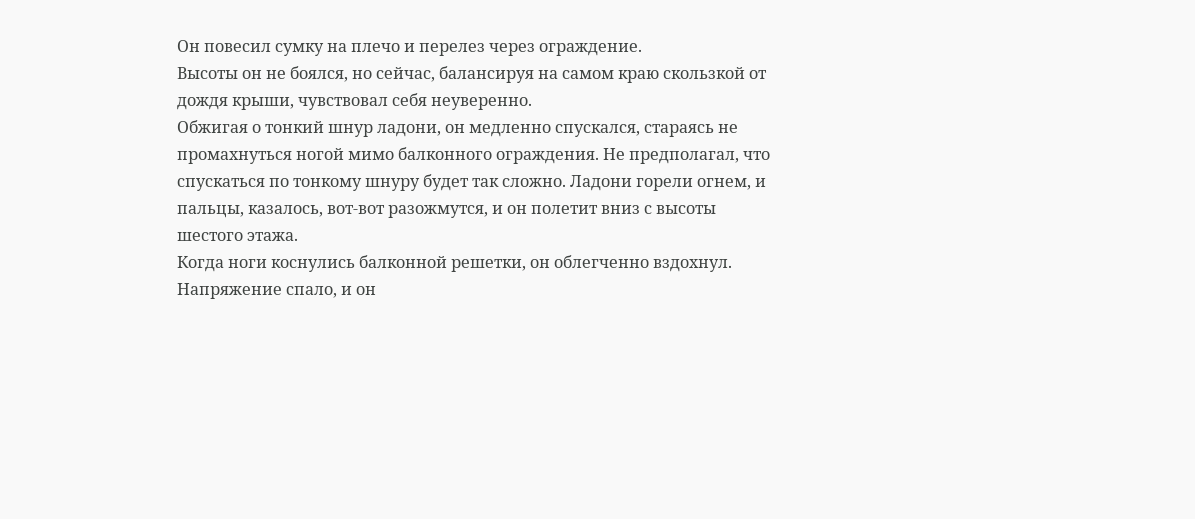Он повесил сумку на плечо и перелез через ограждение.
Высоты он не боялся, но сейчас, балансируя на самом краю скользкой от дождя крыши, чувствовал себя неуверенно.
Обжигая о тонкий шнур ладони, он медленно спускался, стараясь не промахнуться ногой мимо балконного ограждения. Не предполагал, что спускаться по тонкому шнуру будет так сложно. Ладони горели огнем, и пальцы, казалось, вот-вот разожмутся, и он полетит вниз с высоты шестого этажа.
Когда ноги коснулись балконной решетки, он облегченно вздохнул. Напряжение спало, и он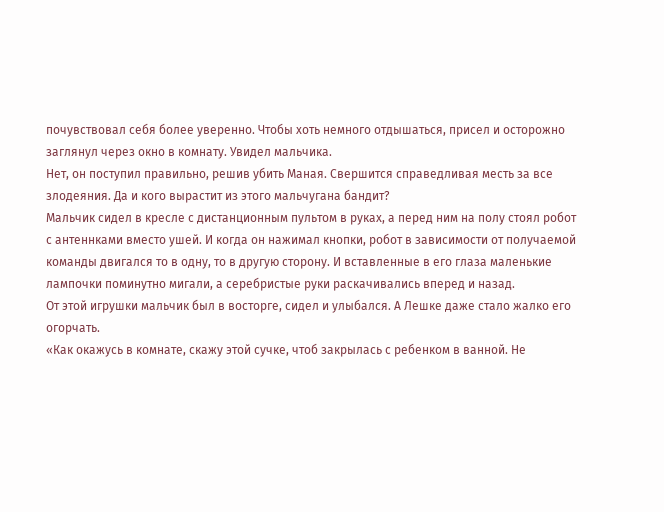почувствовал себя более уверенно. Чтобы хоть немного отдышаться, присел и осторожно заглянул через окно в комнату. Увидел мальчика.
Нет, он поступил правильно, решив убить Маная. Свершится справедливая месть за все злодеяния. Да и кого вырастит из этого мальчугана бандит?
Мальчик сидел в кресле с дистанционным пультом в руках, а перед ним на полу стоял робот с антеннками вместо ушей. И когда он нажимал кнопки, робот в зависимости от получаемой команды двигался то в одну, то в другую сторону. И вставленные в его глаза маленькие лампочки поминутно мигали, а серебристые руки раскачивались вперед и назад.
От этой игрушки мальчик был в восторге, сидел и улыбался. А Лешке даже стало жалко его огорчать.
«Как окажусь в комнате, скажу этой сучке, чтоб закрылась с ребенком в ванной. Не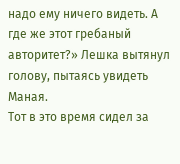надо ему ничего видеть. А где же этот гребаный авторитет?» Лешка вытянул голову, пытаясь увидеть Маная.
Тот в это время сидел за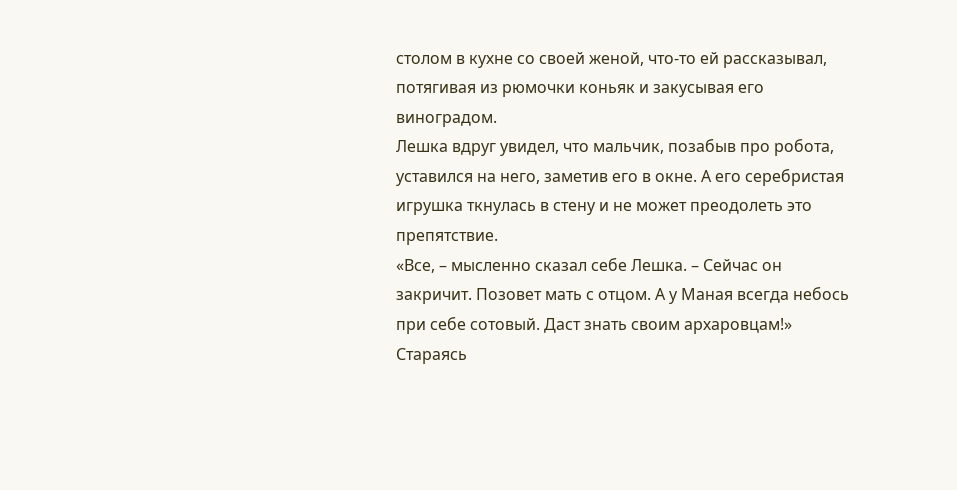столом в кухне со своей женой, что-то ей рассказывал, потягивая из рюмочки коньяк и закусывая его виноградом.
Лешка вдруг увидел, что мальчик, позабыв про робота, уставился на него, заметив его в окне. А его серебристая игрушка ткнулась в стену и не может преодолеть это препятствие.
«Все, – мысленно сказал себе Лешка. – Сейчас он закричит. Позовет мать с отцом. А у Маная всегда небось при себе сотовый. Даст знать своим архаровцам!»
Стараясь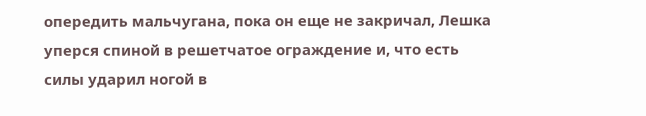опередить мальчугана, пока он еще не закричал, Лешка уперся спиной в решетчатое ограждение и, что есть силы ударил ногой в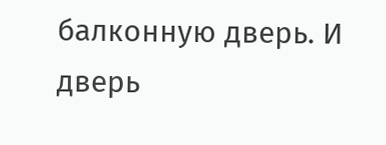балконную дверь. И дверь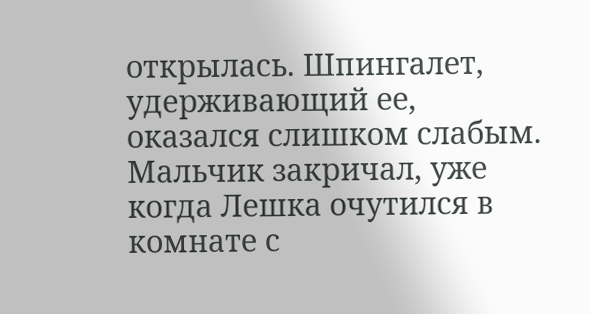открылась. Шпингалет, удерживающий ее, оказался слишком слабым.
Мальчик закричал, уже когда Лешка очутился в комнате с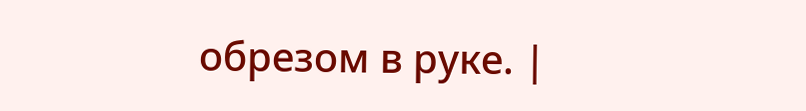обрезом в руке. |